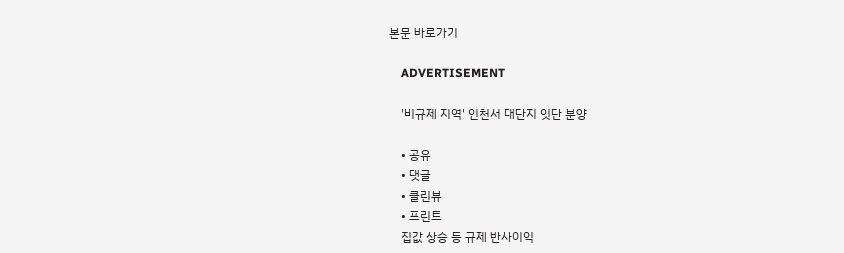본문 바로가기

    ADVERTISEMENT

    '비규제 지역' 인천서 대단지 잇단 분양

    • 공유
    • 댓글
    • 클린뷰
    • 프린트
    집값 상승 등 규제 반사이익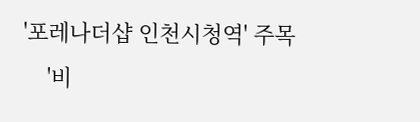'포레나더샵 인천시청역' 주목
    '비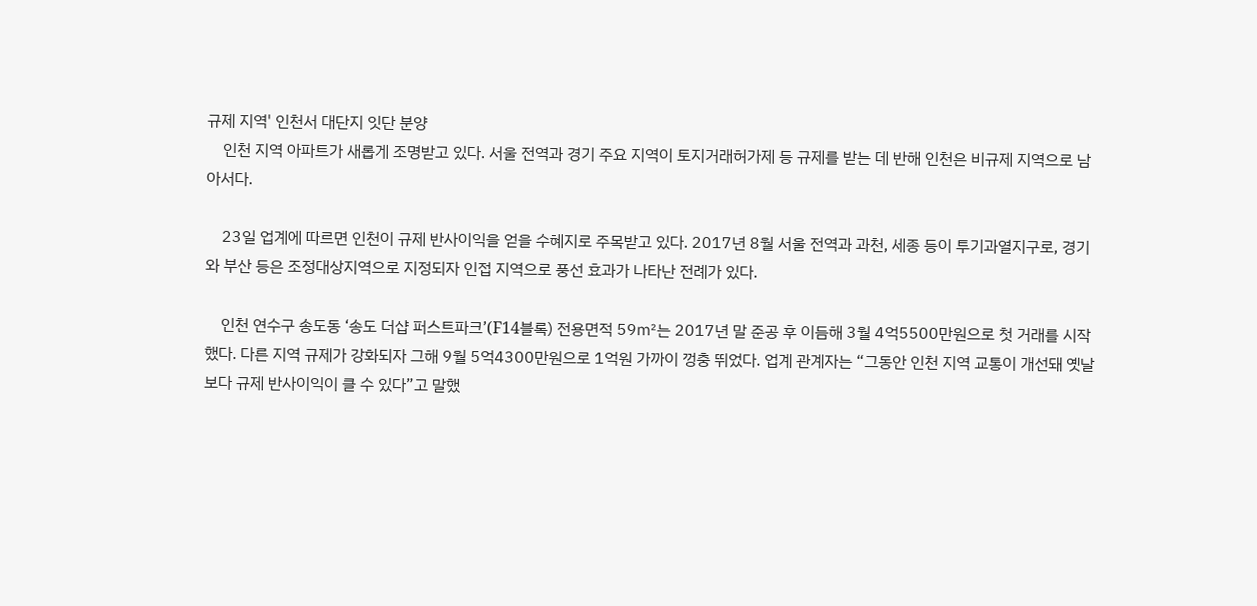규제 지역' 인천서 대단지 잇단 분양
    인천 지역 아파트가 새롭게 조명받고 있다. 서울 전역과 경기 주요 지역이 토지거래허가제 등 규제를 받는 데 반해 인천은 비규제 지역으로 남아서다.

    23일 업계에 따르면 인천이 규제 반사이익을 얻을 수혜지로 주목받고 있다. 2017년 8월 서울 전역과 과천, 세종 등이 투기과열지구로, 경기와 부산 등은 조정대상지역으로 지정되자 인접 지역으로 풍선 효과가 나타난 전례가 있다.

    인천 연수구 송도동 ‘송도 더샵 퍼스트파크’(F14블록) 전용면적 59㎡는 2017년 말 준공 후 이듬해 3월 4억5500만원으로 첫 거래를 시작했다. 다른 지역 규제가 강화되자 그해 9월 5억4300만원으로 1억원 가까이 껑충 뛰었다. 업계 관계자는 “그동안 인천 지역 교통이 개선돼 옛날보다 규제 반사이익이 클 수 있다”고 말했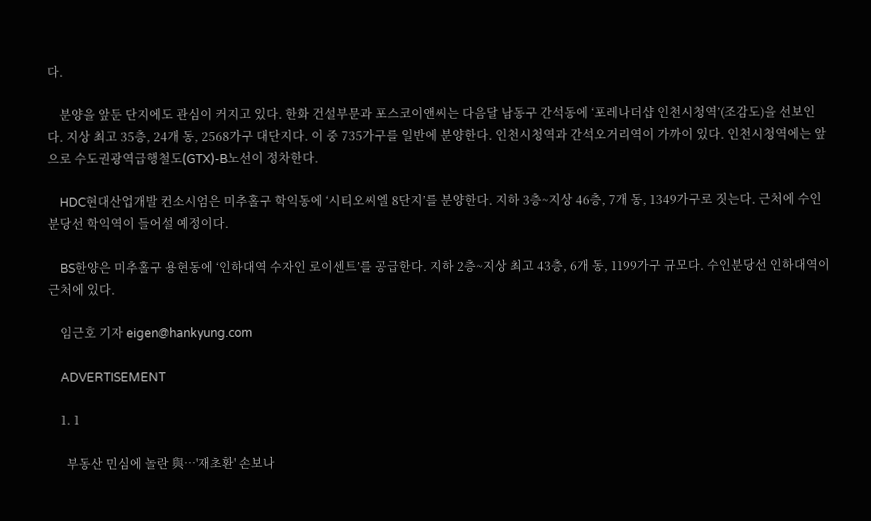다.

    분양을 앞둔 단지에도 관심이 커지고 있다. 한화 건설부문과 포스코이앤씨는 다음달 남동구 간석동에 ‘포레나더샵 인천시청역’(조감도)을 선보인다. 지상 최고 35층, 24개 동, 2568가구 대단지다. 이 중 735가구를 일반에 분양한다. 인천시청역과 간석오거리역이 가까이 있다. 인천시청역에는 앞으로 수도권광역급행철도(GTX)-B노선이 정차한다.

    HDC현대산업개발 컨소시엄은 미추홀구 학익동에 ‘시티오씨엘 8단지’를 분양한다. 지하 3층~지상 46층, 7개 동, 1349가구로 짓는다. 근처에 수인분당선 학익역이 들어설 예정이다.

    BS한양은 미추홀구 용현동에 ‘인하대역 수자인 로이센트’를 공급한다. 지하 2층~지상 최고 43층, 6개 동, 1199가구 규모다. 수인분당선 인하대역이 근처에 있다.

    임근호 기자 eigen@hankyung.com

    ADVERTISEMENT

    1. 1

      부동산 민심에 놀란 與…'재초환' 손보나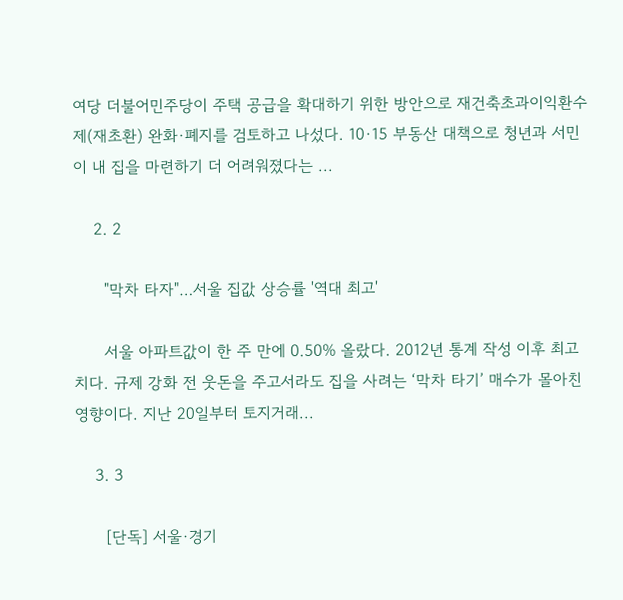여당 더불어민주당이 주택 공급을 확대하기 위한 방안으로 재건축초과이익환수제(재초환) 완화·폐지를 검토하고 나섰다. 10·15 부동산 대책으로 청년과 서민이 내 집을 마련하기 더 어려워졌다는 ...

    2. 2

      "막차 타자"…서울 집값 상승률 '역대 최고'

      서울 아파트값이 한 주 만에 0.50% 올랐다. 2012년 통계 작성 이후 최고치다. 규제 강화 전 웃돈을 주고서라도 집을 사려는 ‘막차 타기’ 매수가 몰아친 영향이다. 지난 20일부터 토지거래...

    3. 3

      [단독] 서울·경기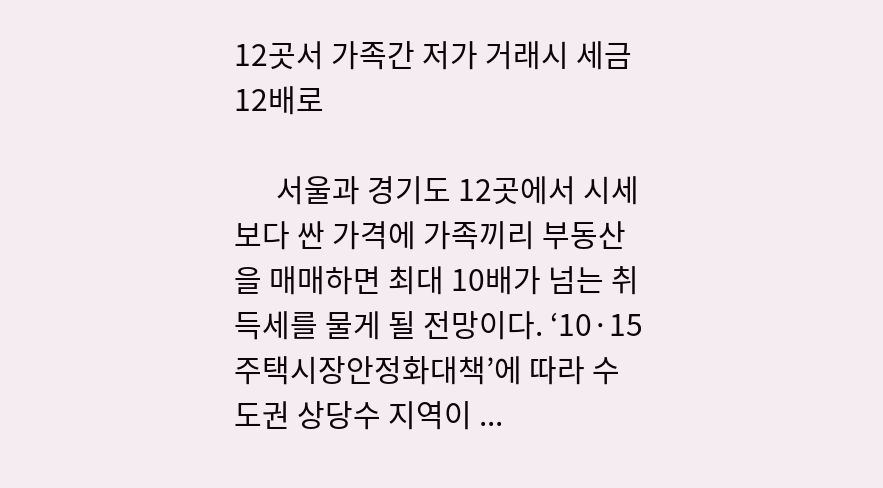12곳서 가족간 저가 거래시 세금 12배로

      서울과 경기도 12곳에서 시세보다 싼 가격에 가족끼리 부동산을 매매하면 최대 10배가 넘는 취득세를 물게 될 전망이다. ‘10·15 주택시장안정화대책’에 따라 수도권 상당수 지역이 ...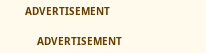ADVERTISEMENT

    ADVERTISEMENT